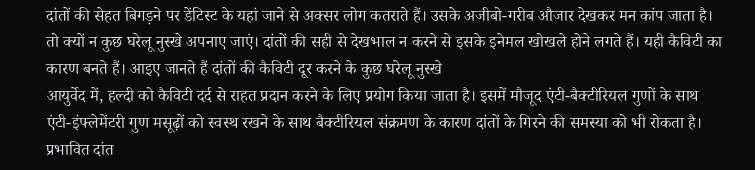दांतों की सेहत बिगड़ने पर डेंटिस्ट के यहां जाने से अक्सर लोग कतराते हैं। उसके अजीबो-गरीब औजार देखकर मन कांप जाता है। तो क्यों न कुछ घरेलू नुस्खे अपनाए जाएं। दांतों की सही से देखभाल न करने से इसके इनेमल खोखले होने लगते हैं। यही कैविटी का कारण बनते हैं। आइए जानते हैं दांतों की कैविटी दूर करने के कुछ घरेलू नुस्खे
आयुर्वेद में, हल्दी को कैविटी दर्द से राहत प्रदान करने के लिए प्रयोग किया जाता है। इसमें मौजूद एंटी-बैक्टीरियल गुणों के साथ एंटी-इंफ्लेमेंटरी गुण मसूढ़ों को स्वस्थ रखने के साथ बैक्टीरियल संक्रमण के कारण दांतों के गिरने की समस्या को भी रोकता है। प्रभावित दांत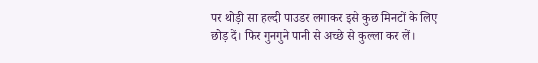पर थोड़ी सा हल्दी पाउडर लगाकर इसे कुछ मिनटों के लिए छोड़ दें। फिर गुनगुने पानी से अच्छे से कुल्ला कर लें।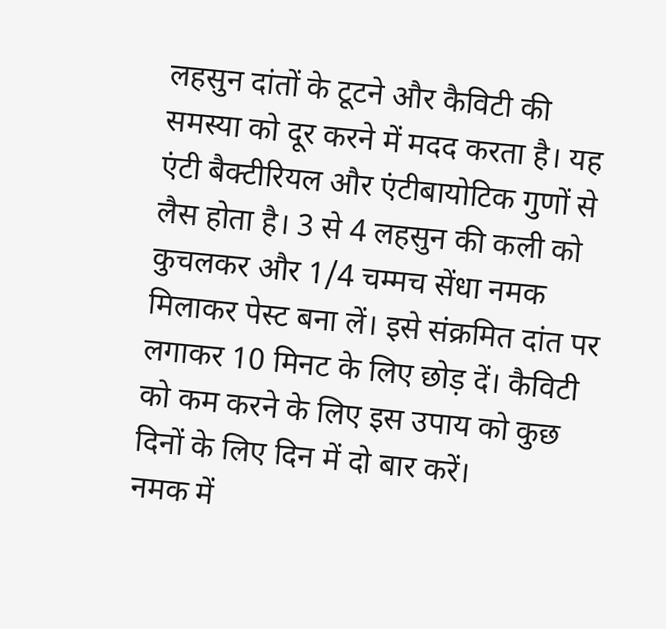लहसुन दांतों के टूटने और कैविटी की समस्या को दूर करने में मदद करता है। यह एंटी बैक्टीरियल और एंटीबायोटिक गुणों से लैस होता है। 3 से 4 लहसुन की कली को कुचलकर और 1/4 चम्मच सेंधा नमक मिलाकर पेस्ट बना लें। इसे संक्रमित दांत पर लगाकर 10 मिनट के लिए छोड़ दें। कैविटी को कम करने के लिए इस उपाय को कुछ दिनों के लिए दिन में दो बार करें।
नमक में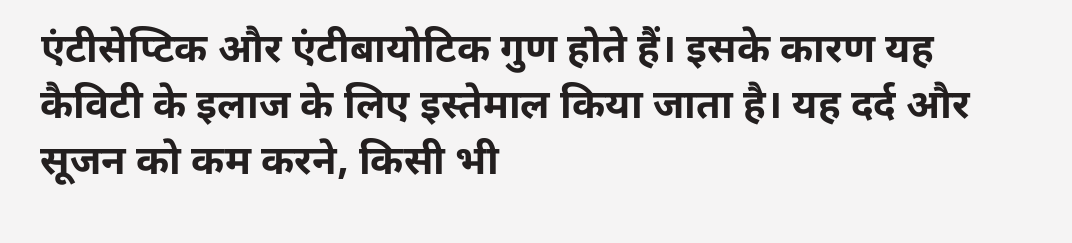एंटीसेप्टिक और एंटीबायोटिक गुण होते हैं। इसके कारण यह कैविटी के इलाज के लिए इस्तेमाल किया जाता है। यह दर्द और सूजन को कम करने, किसी भी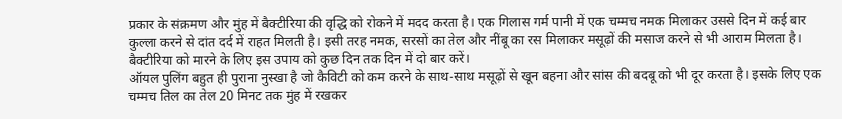प्रकार के संक्रमण और मुंह में बैक्टीरिया की वृद्धि को रोकने में मदद करता है। एक गिलास गर्म पानी में एक चम्मच नमक मिलाकर उससे दिन में कई बार कुल्ला करने से दांत दर्द में राहत मिलती है। इसी तरह नमक, सरसों का तेल और नींबू का रस मिलाकर मसूढ़ों की मसाज करने से भी आराम मिलता है। बैक्टीरिया को मारने के लिए इस उपाय को कुछ दिन तक दिन में दो बार करें।
ऑयल पुलिंग बहुत ही पुराना नुस्खा है जो कैविटी को कम करने के साथ-साथ मसूढ़ों से खून बहना और सांस की बदबू को भी दूर करता है। इसके लिए एक चम्मच तिल का तेल 20 मिनट तक मुंह में रखकर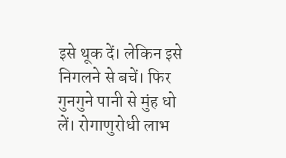इसे थूक दें। लेकिन इसे निगलने से बचें। फिर गुनगुने पानी से मुंह धो लें। रोगाणुरोधी लाभ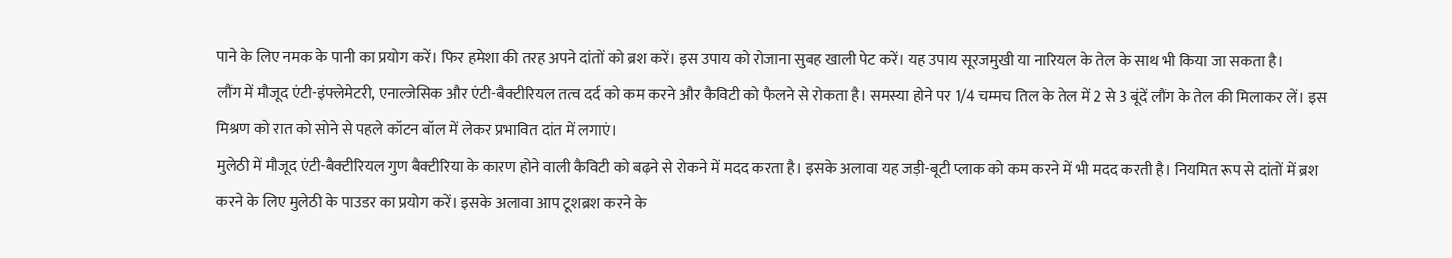पाने के लिए नमक के पानी का प्रयोग करें। फिर हमेशा की तरह अपने दांतों को ब्रश करें। इस उपाय को रोजाना सुबह खाली पेट करें। यह उपाय सूरजमुखी या नारियल के तेल के साथ भी किया जा सकता है।
लौंग में मौजूद एंटी-इंफ्लेमेटरी, एनाल्जेसिक और एंटी-बैक्टीरियल तत्व दर्द को कम करने और कैविटी को फैलने से रोकता है। समस्या होने पर 1/4 चम्मच तिल के तेल में 2 से 3 बूंदें लौंग के तेल की मिलाकर लें। इस मिश्रण को रात को सोने से पहले कॉटन बॉल में लेकर प्रभावित दांत में लगाएं।
मुलेठी में मौजूद एंटी-बैक्टीरियल गुण बैक्टीरिया के कारण होने वाली कैविटी को बढ़ने से रोकने में मदद करता है। इसके अलावा यह जड़ी-बूटी प्लाक को कम करने में भी मदद करती है। नियमित रूप से दांतों में ब्रश करने के लिए मुलेठी के पाउडर का प्रयोग करें। इसके अलावा आप टूशब्रश करने के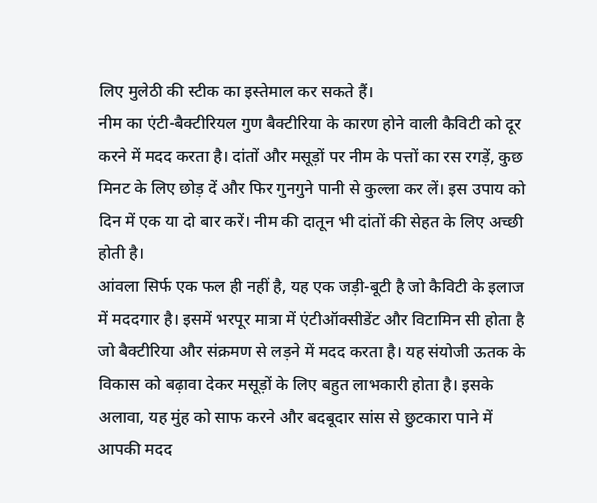लिए मुलेठी की स्टीक का इस्तेमाल कर सकते हैं।
नीम का एंटी-बैक्टीरियल गुण बैक्टीरिया के कारण होने वाली कैविटी को दूर करने में मदद करता है। दांतों और मसूड़ों पर नीम के पत्तों का रस रगड़ें, कुछ मिनट के लिए छोड़ दें और फिर गुनगुने पानी से कुल्ला कर लें। इस उपाय को दिन में एक या दो बार करें। नीम की दातून भी दांतों की सेहत के लिए अच्छी होती है।
आंवला सिर्फ एक फल ही नहीं है, यह एक जड़ी-बूटी है जो कैविटी के इलाज में मददगार है। इसमें भरपूर मात्रा में एंटीऑक्सीडेंट और विटामिन सी होता है जो बैक्टीरिया और संक्रमण से लड़ने में मदद करता है। यह संयोजी ऊतक के विकास को बढ़ावा देकर मसूड़ों के लिए बहुत लाभकारी होता है। इसके अलावा, यह मुंह को साफ करने और बदबूदार सांस से छुटकारा पाने में आपकी मदद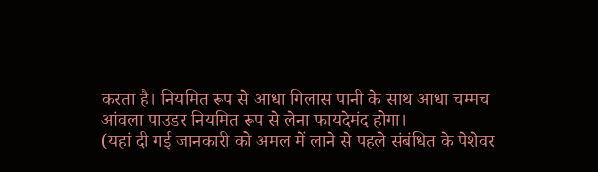करता है। नियमित रूप से आधा गिलास पानी के साथ आधा चम्मच आंवला पाउडर नियमित रूप से लेना फायदेमंद होगा।
(यहां दी गई जानकारी को अमल में लाने से पहले संबंधित के पेशेवर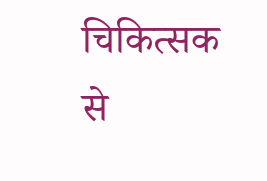चिकित्सक से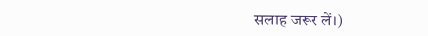सलाह जरूर लें।)